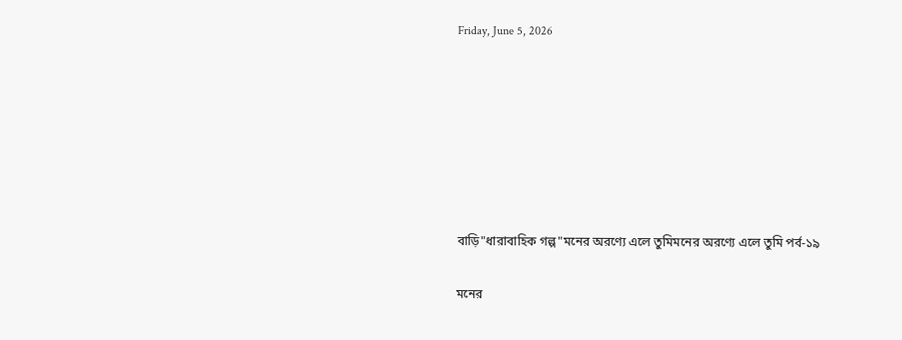Friday, June 5, 2026







বাড়ি"ধারাবাহিক গল্প"মনের অরণ্যে এলে তুমিমনের অরণ্যে এলে তুমি পর্ব-১৯

মনের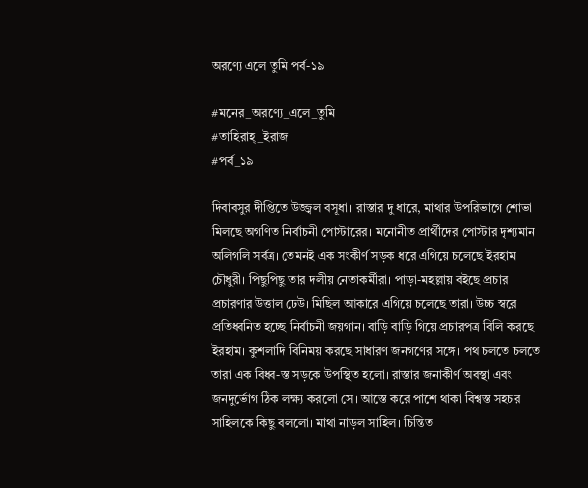অরণ্যে এলে তুমি পর্ব-১৯

#মনের_অরণ্যে_এলে_তুমি
#তাহিরাহ্_ইরাজ
#পর্ব_১৯

দিবাবসুর দীপ্তিতে উজ্জ্বল বসূধা। রাস্তার দু ধারে, মাথার উপরিভাগে শোভা মিলছে অগণিত নির্বাচনী পোস্টারের। মনোনীত প্রার্থীদের পোস্টার দৃশ্যমান অলিগলি সর্বত্র। তেমনই এক সংকীর্ণ সড়ক ধরে এগিয়ে চলেছে ইরহাম চৌধুরী। পিছুপিছু তার দলীয় নেতাকর্মীরা। পাড়া-মহল্লায় বইছে প্রচার প্রচারণার উত্তাল ঢেউ। মিছিল আকারে এগিয়ে চলেছে তারা। উচ্চ স্বরে প্রতিধ্বনিত হচ্ছে নির্বাচনী জয়গান। বাড়ি বাড়ি গিয়ে প্রচারপত্র বিলি করছে ইরহাম। কুশলাদি বিনিময় করছে সাধারণ জনগণের সঙ্গে। পথ চলতে চলতে তারা এক বিধ্ব-স্ত সড়কে উপস্থিত হলো। রাস্তার জনাকীর্ণ অবস্থা এবং জনদুর্ভোগ ঠিক লক্ষ্য করলো সে। আস্তে করে পাশে থাকা বিশ্বস্ত সহচর সাহিলকে কিছু বললো। মাথা নাড়ল সাহিল। চিন্তিত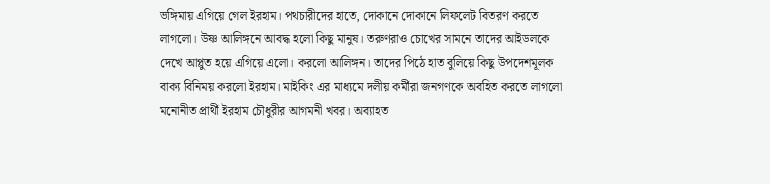ভঙ্গিমায় এগিয়ে গেল ইরহাম। পথচারীদের হাতে, দোকানে দোকানে লিফলেট বিতরণ করতে লাগলো। উষ্ণ আলিঙ্গনে আবদ্ধ হলো কিছু মানুষ। তরুণরাও চোখের সামনে তাদের আইডলকে দেখে আপ্লুত হয়ে এগিয়ে এলো। করলো আলিঙ্গন। তাদের পিঠে হাত বুলিয়ে কিছু উপদেশমূলক বাক্য বিনিময় করলো ইরহাম। মাইকিং এর মাধ্যমে দলীয় কর্মীরা জনগণকে অবহিত করতে লাগলো মনোনীত প্রার্থী ইরহাম চৌধুরীর আগমনী খবর। অব্যাহত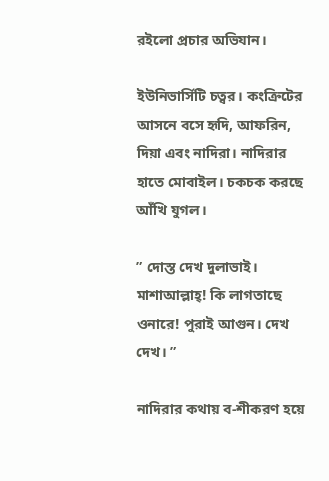রইলো প্রচার অভিযান।

ইউনিভার্সিটি চত্বর। কংক্রিটের আসনে বসে হৃদি, আফরিন, দিয়া এবং নাদিরা। নাদিরার হাতে মোবাইল। চকচক করছে আঁখি যুগল।

” দোস্ত দেখ দুলাভাই। মাশাআল্লাহ্! কি লাগতাছে ওনারে! পুরাই আগুন। দেখ দেখ। ”

নাদিরার কথায় ব-শীকরণ হয়ে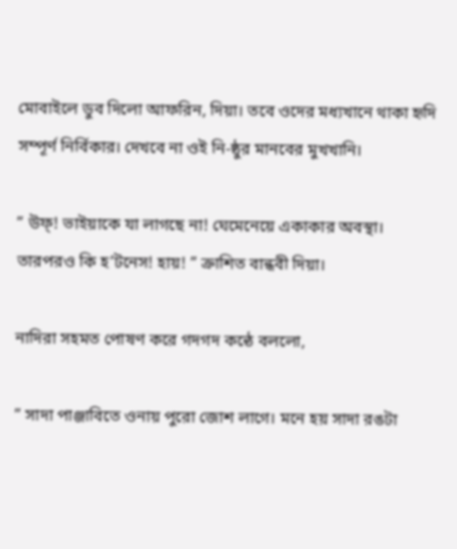মোবাইলে ডুব দিলো আফরিন, দিয়া। তবে ওদের মধ্যখানে থাকা হৃদি সম্পূর্ণ নির্বিকার। দেখবে না ওই নি-ষ্ঠুর মানবের মুখখানি।

” উফ্! ভাইয়াকে যা লাগছে না! ঘেমেনেয়ে একাকার অবস্থা। তারপরও কি হ’টনেস! হায়! ” ক্রাশিত বান্ধবী দিয়া।

নাদিরা সহমত পোষণ করে গদগদ কন্ঠে বললো,

” সাদা পাঞ্জাবিতে ওনায় পুরো জোশ লাগে। মনে হয় সাদা রঙটা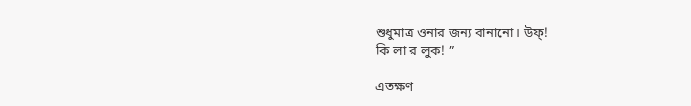শুধুমাত্র ওনার জন্য বানানো। উফ্!
কি লা র লুক! ”

এতক্ষণ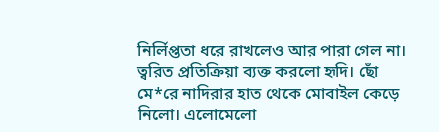নির্লিপ্ততা ধরে রাখলেও আর পারা গেল না। ত্বরিত প্রতিক্রিয়া ব্যক্ত করলো হৃদি। ছোঁ মে*রে নাদিরার হাত থেকে মোবাইল কেড়ে নিলো। এলোমেলো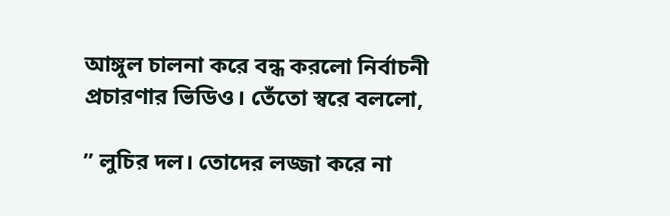আঙ্গুল চালনা করে বন্ধ করলো নির্বাচনী প্রচারণার ভিডিও। তেঁতো স্বরে বললো,

” লুচির দল। তোদের লজ্জা করে না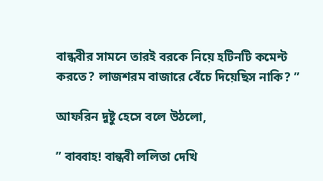বান্ধবীর সামনে তারই বরকে নিয়ে হটিনটি কমেন্ট করতে? লাজশরম বাজারে বেঁচে দিয়েছিস নাকি? ”

আফরিন দুষ্টু হেসে বলে উঠলো,

” বাব্বাহ! বান্ধবী ললিতা দেখি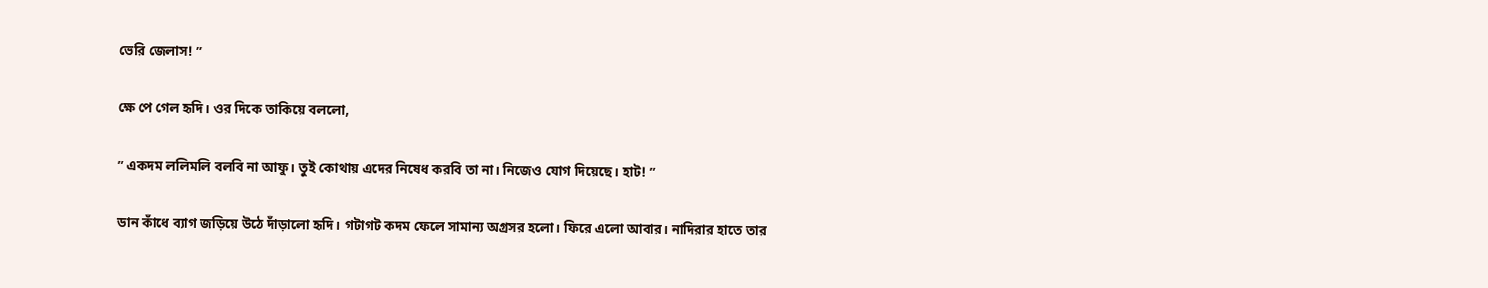ভেরি জেলাস! ”

ক্ষে পে গেল হৃদি। ওর দিকে তাকিয়ে বললো,

” একদম ললিমলি বলবি না আফু। তুই কোথায় এদের নিষেধ করবি তা না। নিজেও যোগ দিয়েছে। হাট! ”

ডান কাঁধে ব্যাগ জড়িয়ে উঠে দাঁড়ালো হৃদি। গটাগট কদম ফেলে সামান্য অগ্রসর হলো। ফিরে এলো আবার। নাদিরার হাতে তার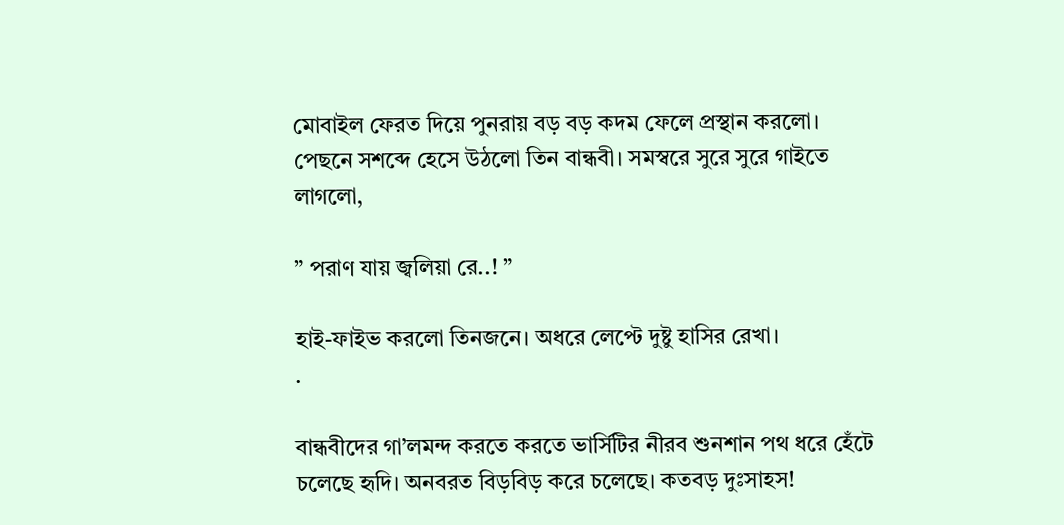মোবাইল ফেরত দিয়ে পুনরায় বড় বড় কদম ফেলে প্রস্থান করলো। পেছনে সশব্দে হেসে উঠলো তিন বান্ধবী। সমস্বরে সুরে সুরে গাইতে লাগলো,

” পরাণ যায় জ্বলিয়া রে..! ”

হাই-ফাইভ করলো তিনজনে। অধরে লেপ্টে দুষ্টু হাসির রেখা।
.

বান্ধবীদের গা’লমন্দ করতে করতে ভার্সিটির নীরব শুনশান পথ ধরে হেঁটে চলেছে হৃদি। অনবরত বিড়বিড় করে চলেছে। কতবড় দুঃসাহস!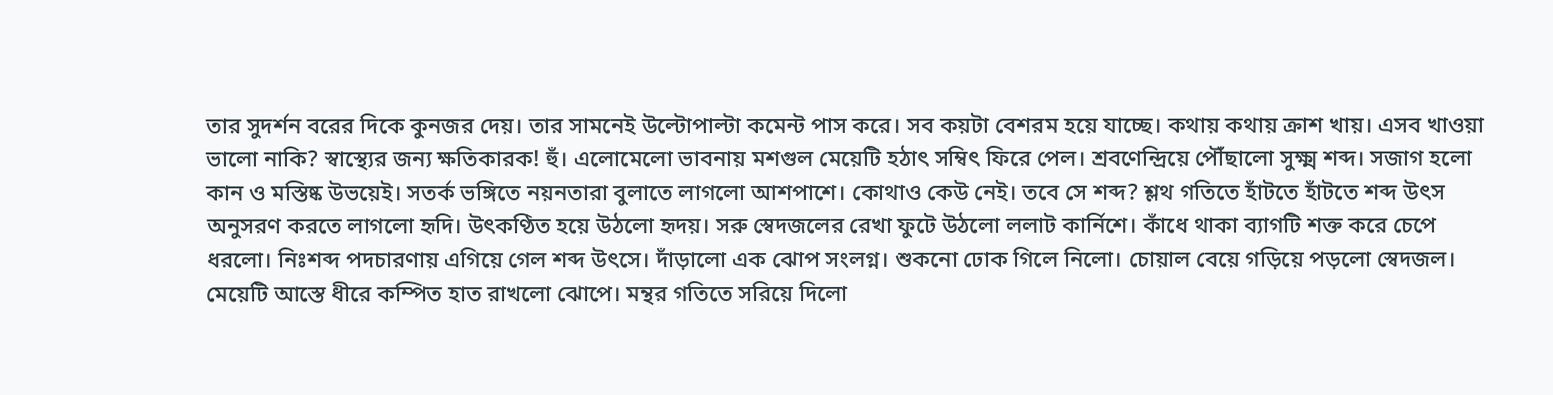তার সুদর্শন বরের দিকে কুনজর দেয়। তার সামনেই উল্টোপাল্টা কমেন্ট পাস করে‌। সব কয়টা বেশরম হয়ে যাচ্ছে। কথায় কথায় ক্রাশ খায়। এসব খাওয়া ভালো নাকি? স্বাস্থ্যের জন্য ক্ষতিকারক! হুঁ। এলোমেলো ভাবনায় মশগুল মেয়েটি হঠাৎ সম্বিৎ ফিরে পেল। শ্রবণেন্দ্রিয়ে পৌঁছালো সুক্ষ্ম শব্দ। সজাগ হলো কান ও মস্তিষ্ক উভয়েই। সতর্ক ভঙ্গিতে নয়নতারা বুলাতে লাগলো আশপাশে। কোথাও কেউ নেই। তবে সে শব্দ? শ্লথ গতিতে হাঁটতে হাঁটতে শব্দ উৎস অনুসরণ করতে লাগলো হৃদি। উৎকণ্ঠিত হয়ে উঠলো হৃদয়। সরু স্বেদজলের রেখা ফুটে উঠলো ললাট কার্নিশে। কাঁধে থাকা ব্যাগটি শক্ত করে চেপে ধরলো। নিঃশব্দ পদচারণায় এগিয়ে গেল শব্দ উৎসে। দাঁড়ালো এক ঝোপ সংলগ্ন। শুকনো ঢোক গিলে নিলো। চোয়াল বেয়ে গড়িয়ে পড়লো স্বেদজল। মেয়েটি আস্তে ধীরে কম্পিত হাত রাখলো ঝোপে। মন্থর গতিতে সরিয়ে দিলো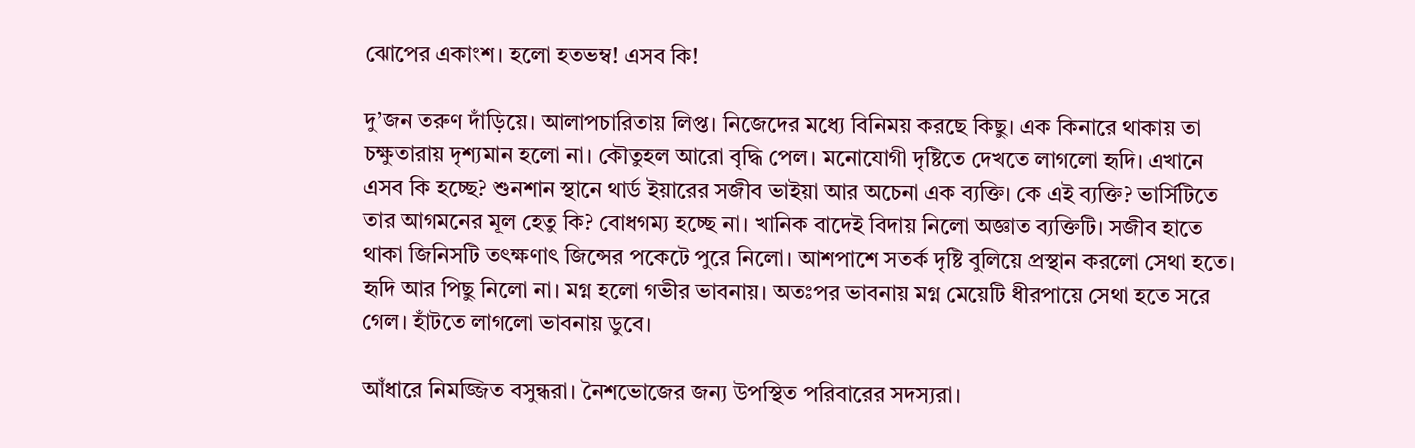ঝোপের একাংশ। হলো হতভম্ব! এসব কি!

দু’জন তরুণ দাঁড়িয়ে। আলাপচারিতায় লিপ্ত। নিজেদের মধ্যে বিনিময় করছে কিছু। এক কিনারে থাকায় তা চক্ষুতারায় দৃশ্যমান হলো না। কৌতুহল আরো বৃদ্ধি পেল। মনোযোগী দৃষ্টিতে দেখতে লাগলো হৃদি। এখানে এসব কি হচ্ছে? শুনশান স্থানে থার্ড ইয়ারের সজীব ভাইয়া আর অচেনা এক ব্যক্তি। কে এই ব্যক্তি? ভার্সিটিতে তার আগমনের মূল হেতু কি? বোধগম্য হচ্ছে না। খানিক বাদেই বিদায় নিলো অজ্ঞাত ব্যক্তিটি। সজীব হাতে থাকা জিনিসটি তৎক্ষণাৎ জিন্সের পকেটে পুরে নিলো। আশপাশে সতর্ক দৃষ্টি বুলিয়ে প্রস্থান করলো সেথা হতে। হৃদি আর পিছু নিলো না। মগ্ন হলো গভীর ভাবনায়। অতঃপর ভাবনায় মগ্ন মেয়েটি ধীরপায়ে সেথা হতে সরে গেল। হাঁটতে লাগলো ভাবনায় ডুবে।

আঁধারে নিমজ্জিত বসুন্ধরা। নৈশভোজের জন্য উপস্থিত পরিবারের সদস্যরা।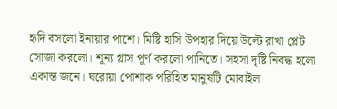হৃদি বসলো ইনায়ার পাশে। মিষ্টি হাসি উপহার দিয়ে উল্টে রাখা প্লেট সোজা করলো। শূন্য গ্লাস পূর্ণ করলো পানিতে। সহসা দৃষ্টি নিবদ্ধ হলো একান্ত জনে। ঘরোয়া পোশাক পরিহিত মানুষটি মোবাইল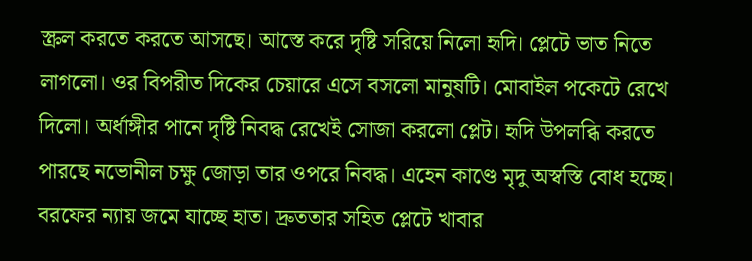স্ক্রল করতে করতে আসছে। আস্তে করে দৃষ্টি সরিয়ে নিলো হৃদি। প্লেটে ভাত নিতে লাগলো। ওর বিপরীত দিকের চেয়ারে এসে বসলো মানুষটি। মোবাইল পকেটে রেখে দিলো। অর্ধাঙ্গীর পানে দৃষ্টি নিবদ্ধ রেখেই সোজা করলো প্লেট। হৃদি উপলব্ধি করতে পারছে নভোনীল চক্ষু জোড়া তার ওপরে নিবদ্ধ। এহেন কাণ্ডে মৃদু অস্বস্তি বোধ হচ্ছে। বরফের ন্যায় জমে যাচ্ছে হাত। দ্রুততার সহিত প্লেটে খাবার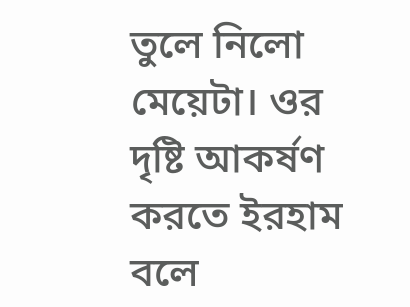তুলে নিলো মেয়েটা। ওর দৃষ্টি আকর্ষণ করতে ইরহাম বলে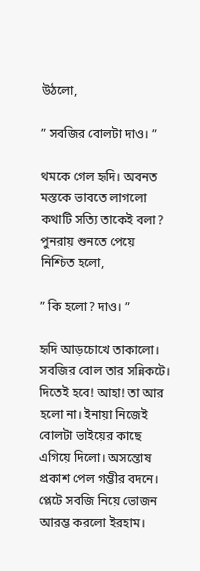উঠলো,

” সবজির বোলটা দাও। ”

থমকে গেল হৃদি। অবনত মস্তকে ভাবতে লাগলো কথাটি সত্যি তাকেই বলা? পুনরায় শুনতে পেয়ে নিশ্চিত হলো,

” কি হলো? দাও। ”

হৃদি আড়চোখে তাকালো। সবজির বোল তার সন্নিকটে। দিতেই হবে! আহা! তা আর হলো না। ইনায়া নিজেই বোলটা ভাইয়ের কাছে এগিয়ে দিলো। অসন্তোষ প্রকাশ পেল গম্ভীর বদনে। প্লেটে সবজি নিয়ে ভোজন আরম্ভ করলো ইরহাম।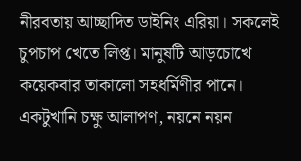নীরবতায় আচ্ছাদিত ডাইনিং এরিয়া। সকলেই চুপচাপ খেতে লিপ্ত। মানুষটি আড়চোখে কয়েকবার তাকালো সহধর্মিণীর পানে। একটুখানি চক্ষু আলাপণ, নয়নে নয়ন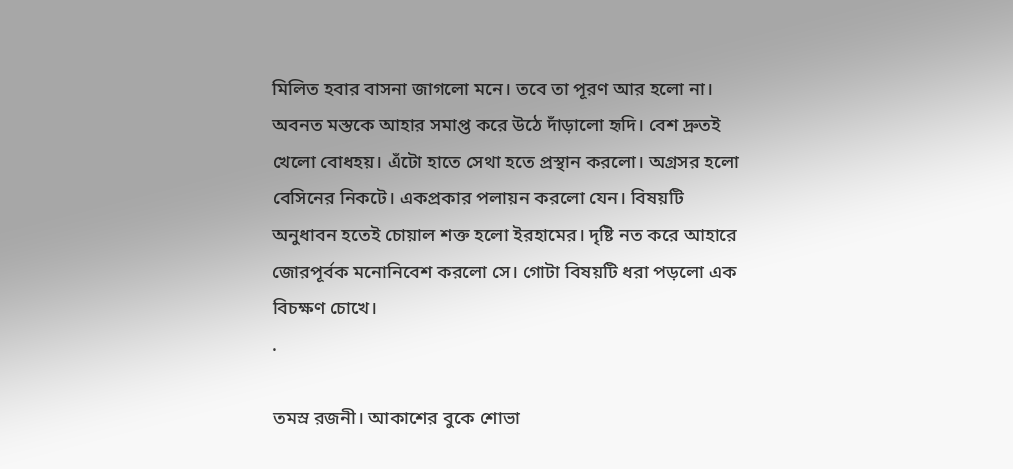মিলিত হবার বাসনা জাগলো মনে। তবে তা পূরণ আর হলো না। অবনত মস্তকে আহার সমাপ্ত করে উঠে দাঁড়ালো হৃদি। বেশ দ্রুতই খেলো বোধহয়। এঁটো হাতে সেথা হতে প্রস্থান করলো। অগ্রসর হলো বেসিনের নিকটে। একপ্রকার পলায়ন করলো যেন। বিষয়টি অনুধাবন হতেই চোয়াল শক্ত হলো ইরহামের। দৃষ্টি নত করে আহারে জোরপূর্বক মনোনিবেশ করলো সে। গোটা বিষয়টি ধরা পড়লো এক বিচক্ষণ চোখে।
.

তমস্র রজনী। আকাশের বুকে শোভা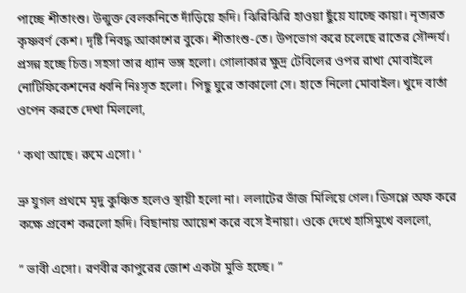পাচ্ছে শীতাংশু। উন্মুক্ত বেলকনিতে দাঁড়িয়ে হৃদি। ঝিরিঝিরি হাওয়া ছুঁয়ে যাচ্ছে কায়া। নৃত্যরত কৃষ্ণবর্ণ কেশ। দৃষ্টি নিবদ্ধ আকাশের বুকে। শীতাংশু-তে। উপভোগ করে চলেছে রাতের সৌন্দর্য। প্রসন্ন হচ্ছে চিত্ত। সহসা তার ধ্যান ভঙ্গ হলো। গোলাকার ক্ষুদ্র টেবিলের ওপর রাখা মোবাইলে নোটিফিকেশনের ধ্বনি নিঃসৃত হলো। পিছু ঘুরে তাকালো সে। হাতে নিলো মোবাইল। খুদে বার্তা ওপেন করতে দেখা মিললো,

‘ কথা আছে। রুমে এসো। ‘

ভ্রু যুগল প্রথমে মৃদু কুঞ্চিত হলেও স্থায়ী হলো না। ললাটের ভাঁজ মিলিয়ে গেল। ডিসপ্লে অফ করে কক্ষে প্রবেশ করলো হৃদি। বিছানায় আয়েশ করে বসে ইনায়া। ওকে দেখে হাসিমুখে বললো,

” ভাবী এসো। রণবীর কাপুরের জোশ একটা মুভি হচ্ছে। ”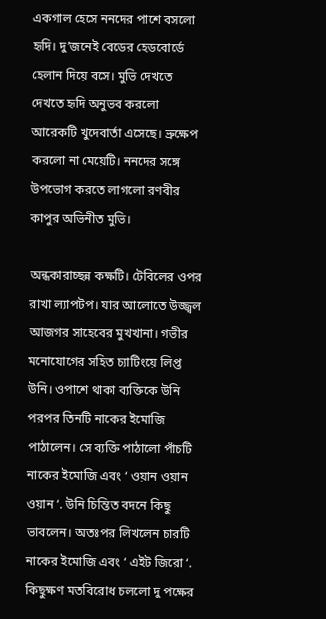একগাল হেসে ননদের পাশে বসলো হৃদি। দু’জনেই বেডের হেডবোর্ডে হেলান দিয়ে বসে। মুভি দেখতে দেখতে হৃদি অনুভব করলো আরেকটি খুদেবার্তা এসেছে। ভ্রুক্ষেপ করলো না মেয়েটি। ননদের সঙ্গে উপভোগ করতে লাগলো রণবীর কাপুর অভিনীত মুভি।

অন্ধকারাচ্ছন্ন কক্ষটি। টেবিলের ওপর রাখা ল্যাপটপ। যার আলোতে উজ্জ্বল আজগর সাহেবের মুখখানা। গভীর মনোযোগের সহিত চ্যাটিংয়ে লিপ্ত উনি। ওপাশে থাকা ব্যক্তিকে উনি পরপর তিনটি নাকের ইমোজি পাঠালেন। সে ব্যক্তি পাঠালো পাঁচটি নাকের ইমোজি এবং ‘ ওয়ান ওয়ান ওয়ান ‘. উনি চিন্তিত বদনে কিছু ভাবলেন। অতঃপর লিখলেন চারটি নাকের ইমোজি এবং ‘ এইট জিরো ‘. কিছুক্ষণ মতবিরোধ চললো দু পক্ষের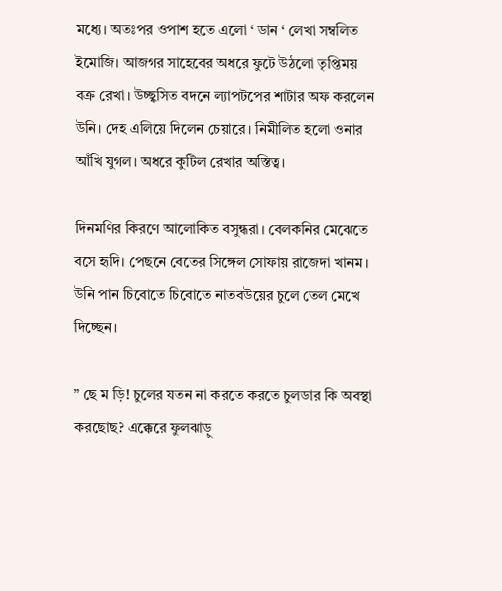মধ্যে। অতঃপর ওপাশ হতে এলো ‘ ডান ‘ লেখা সম্বলিত ইমোজি। আজগর সাহেবের অধরে ফুটে উঠলো তৃপ্তিময় বক্র রেখা। উচ্ছ্বসিত বদনে ল্যাপটপের শাটার অফ করলেন উনি। দেহ এলিয়ে দিলেন চেয়ারে। নিমীলিত হলো ওনার আঁখি যুগল। অধরে কুটিল রেখার অস্তিত্ব।

দিনমণির কিরণে আলোকিত বসুন্ধরা। বেলকনির মেঝেতে বসে হৃদি। পেছনে বেতের সিঙ্গেল সোফায় রাজেদা খানম। উনি পান চিবোতে চিবোতে নাতবউয়ের চুলে তেল মেখে দিচ্ছেন।

” ছে ম ড়ি! চুলের যতন না করতে করতে চুলডার কি অবস্থা করছোছ? এক্কেরে ফুলঝাড়ু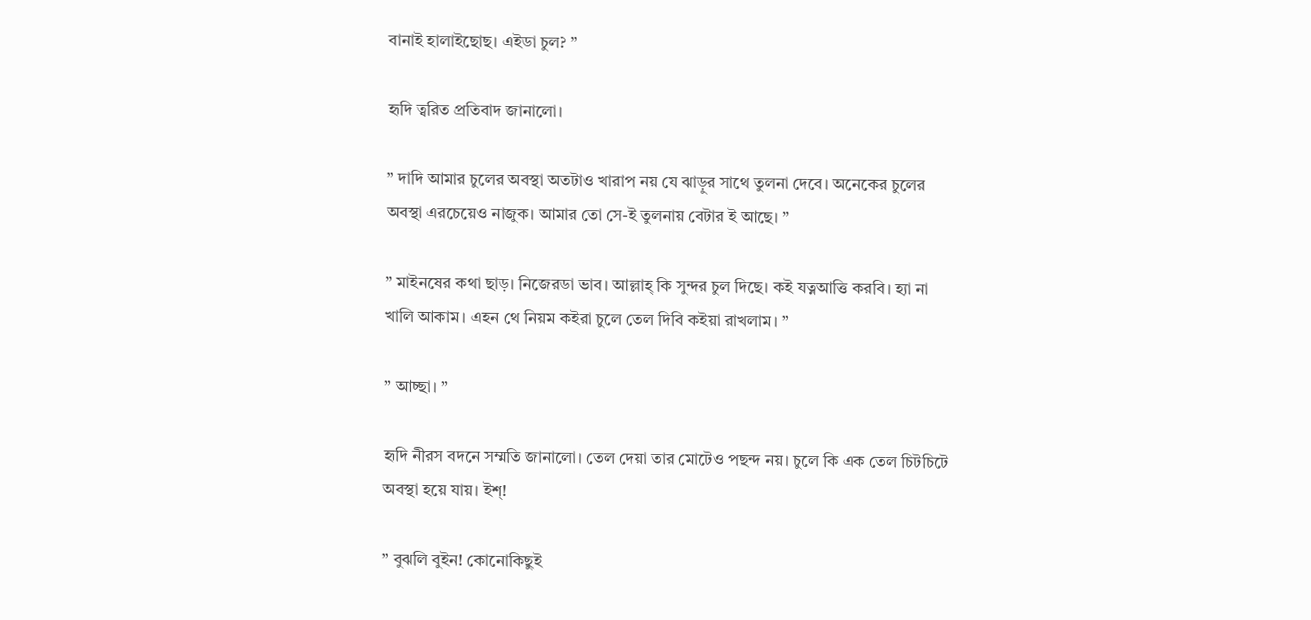বানাই হালাইছোছ। এইডা চুল? ”

হৃদি ত্বরিত প্রতিবাদ জানালো।

” দাদি আমার চুলের অবস্থা অতটাও খারাপ নয় যে ঝাড়ুর সাথে তুলনা দেবে। অনেকের চুলের অবস্থা এরচেয়েও নাজুক। আমার তো সে-ই তুলনায় বেটার ই আছে। ”

” মাইনষের কথা ছাড়। নিজেরডা ভাব। আল্লাহ্ কি সুন্দর চুল দিছে। কই যত্নআত্তি করবি। হ্যা না খালি আকাম। এহন থে নিয়ম কইরা চুলে তেল দিবি কইয়া রাখলাম। ”

” আচ্ছা। ”

হৃদি নীরস বদনে সম্মতি জানালো। তেল দেয়া তার মোটেও পছন্দ নয়। চুলে কি এক তেল চিটচিটে অবস্থা হয়ে যায়। ইশ্!

” বুঝলি বুইন! কোনোকিছুই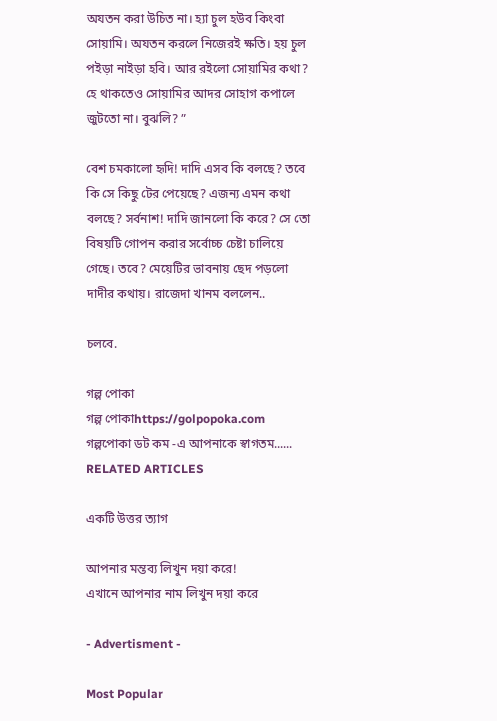অযতন করা উচিত না। হ্যা চুল হউব কিংবা সোয়ামি। অযতন করলে নিজেরই ক্ষতি। হয় চুল পইড়া নাইড়া হবি। আর রইলো সোয়ামির কথা? হে থাকতেও সোয়ামির আদর সোহাগ কপালে জুটতো না। বুঝলি? ”

বেশ চমকালো হৃদি! দাদি এসব কি বলছে? তবে কি সে কিছু টের পেয়েছে? এজন্য এমন কথা বলছে? সর্বনাশ! দাদি জানলো কি করে? সে তো বিষয়টি গোপন করার সর্বোচ্চ চেষ্টা চালিয়ে গেছে। তবে? মেয়েটির ভাবনায় ছেদ পড়লো দাদীর কথায়। রাজেদা খানম বললেন..

চলবে.

গল্প পোকা
গল্প পোকাhttps://golpopoka.com
গল্পপোকা ডট কম -এ আপনাকে স্বাগতম......
RELATED ARTICLES

একটি উত্তর ত্যাগ

আপনার মন্তব্য লিখুন দয়া করে!
এখানে আপনার নাম লিখুন দয়া করে

- Advertisment -

Most Popular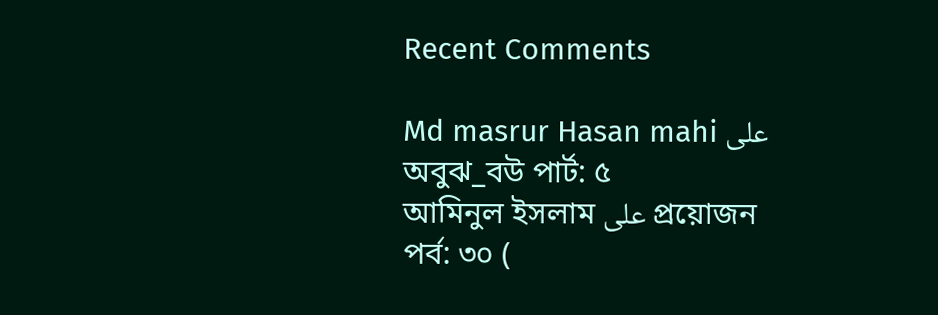Recent Comments

Md masrur Hasan mahi على অবুঝ_বউ পার্ট: ৫
আমিনুল ইসলাম على প্রয়োজন পর্ব: ৩০ (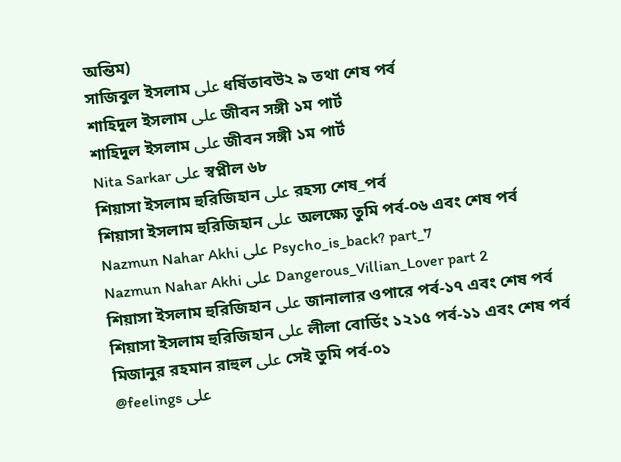অন্তিম)
সাজিবুল ইসলাম على ধর্ষিতাবউ২ ৯ তথা শেষ পর্ব
শাহিদুল ইসলাম على জীবন সঙ্গী ১ম পার্ট
শাহিদুল ইসলাম على জীবন সঙ্গী ১ম পার্ট
Nita Sarkar على স্বপ্নীল ৬৮
শিয়াসা ইসলাম হুরিজিহান على রহস্য শেষ_পর্ব
শিয়াসা ইসলাম হুরিজিহান على অলক্ষ্যে তুমি পর্ব-০৬ এবং শেষ পর্ব
Nazmun Nahar Akhi على Psycho_is_back? part_7
Nazmun Nahar Akhi على Dangerous_Villian_Lover part 2
শিয়াসা ইসলাম হুরিজিহান على জানালার ওপারে পর্ব-১৭ এবং শেষ পর্ব
শিয়াসা ইসলাম হুরিজিহান على লীলা বোর্ডিং ১২১৫ পর্ব-১১ এবং শেষ পর্ব
মিজানুর রহমান রাহুল على সেই তুমি পর্ব-০১
@feelings على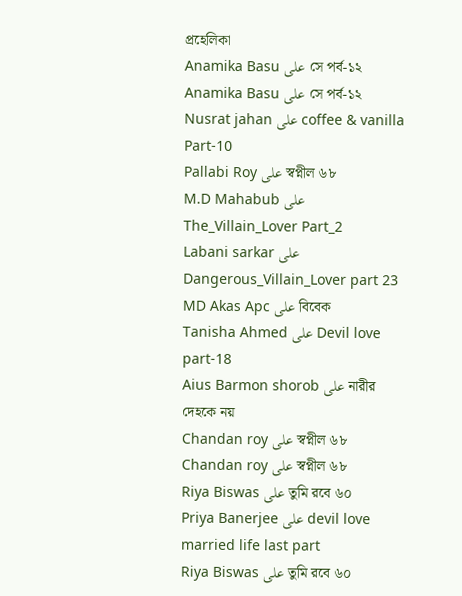প্রহেলিকা
Anamika Basu على সে পর্ব-১২
Anamika Basu على সে পর্ব-১২
Nusrat jahan على coffee & vanilla Part-10
Pallabi Roy على স্বপ্নীল ৬৮
M.D Mahabub على The_Villain_Lover Part_2
Labani sarkar على Dangerous_Villain_Lover part 23
MD Akas Apc على বিবেক
Tanisha Ahmed على Devil love part-18
Aius Barmon shorob على নারীর দেহকে নয়
Chandan roy على স্বপ্নীল ৬৮
Chandan roy على স্বপ্নীল ৬৮
Riya Biswas على তুমি রবে ৬০
Priya Banerjee على devil love married life last part
Riya Biswas على তুমি রবে ৬০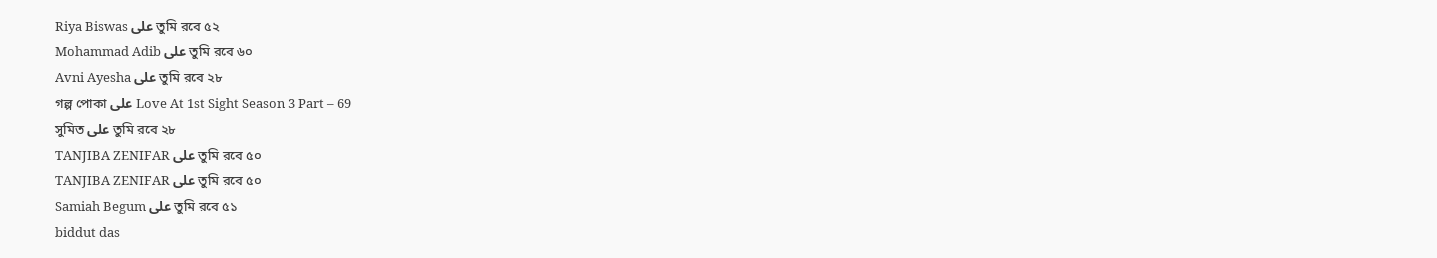Riya Biswas على তুমি রবে ৫২
Mohammad Adib على তুমি রবে ৬০
Avni Ayesha على তুমি রবে ২৮
গল্প পোকা على Love At 1st Sight Season 3 Part – 69
সুমিত على তুমি রবে ২৮
TANJIBA ZENIFAR على তুমি রবে ৫০
TANJIBA ZENIFAR على তুমি রবে ৫০
Samiah Begum على তুমি রবে ৫১
biddut das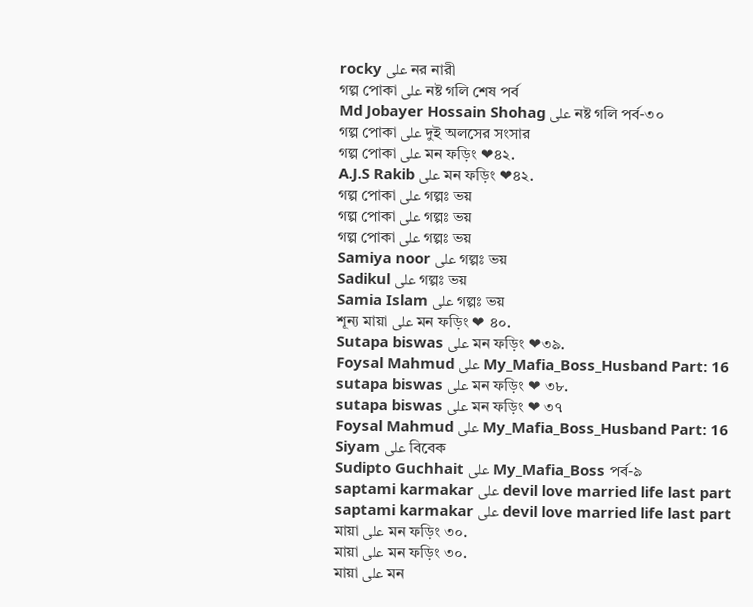rocky على নর নারী
গল্প পোকা على নষ্ট গলি শেষ পর্ব
Md Jobayer Hossain Shohag على নষ্ট গলি পর্ব-৩০
গল্প পোকা على দুই অলসের সংসার
গল্প পোকা على মন ফড়িং ❤৪২.
A.J.S Rakib على মন ফড়িং ❤৪২.
গল্প পোকা على গল্পঃ ভয়
গল্প পোকা على গল্পঃ ভয়
গল্প পোকা على গল্পঃ ভয়
Samiya noor على গল্পঃ ভয়
Sadikul على গল্পঃ ভয়
Samia Islam على গল্পঃ ভয়
শূন্য মায়া على মন ফড়িং ❤ ৪০.
Sutapa biswas على মন ফড়িং ❤৩৯.
Foysal Mahmud على My_Mafia_Boss_Husband Part: 16
sutapa biswas على মন ফড়িং ❤ ৩৮.
sutapa biswas على মন ফড়িং ❤ ৩৭
Foysal Mahmud على My_Mafia_Boss_Husband Part: 16
Siyam على বিবেক
Sudipto Guchhait على My_Mafia_Boss পর্ব-৯
saptami karmakar على devil love married life last part
saptami karmakar على devil love married life last part
মায়া على মন ফড়িং ৩০.
মায়া على মন ফড়িং ৩০.
মায়া على মন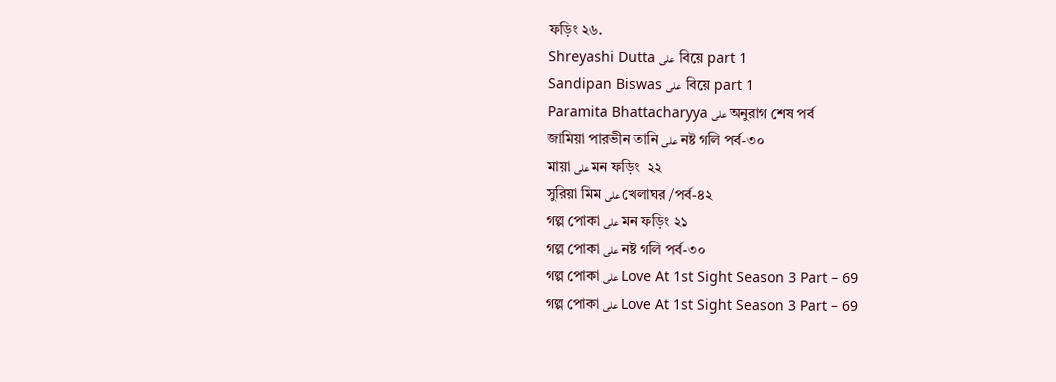ফড়িং ২৬.
Shreyashi Dutta على  বিয়ে part 1
Sandipan Biswas على  বিয়ে part 1
Paramita Bhattacharyya على অনুরাগ শেষ পর্ব
জামিয়া পারভীন তানি على নষ্ট গলি পর্ব-৩০
মায়া على মন ফড়িং  ২২
সুরিয়া মিম على খেলাঘর /পর্ব-৪২
গল্প পোকা على মন ফড়িং ২১
গল্প পোকা على নষ্ট গলি পর্ব-৩০
গল্প পোকা على Love At 1st Sight Season 3 Part – 69
গল্প পোকা على Love At 1st Sight Season 3 Part – 69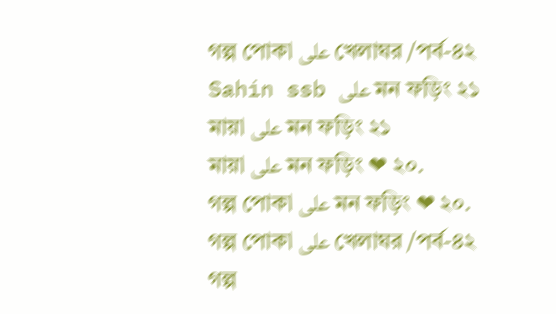গল্প পোকা على খেলাঘর /পর্ব-৪২
Sahin ssb على মন ফড়িং ২১
মায়া على মন ফড়িং ২১
মায়া على মন ফড়িং ❤ ২০.
গল্প পোকা على মন ফড়িং ❤ ২০.
গল্প পোকা على খেলাঘর /পর্ব-৪২
গল্প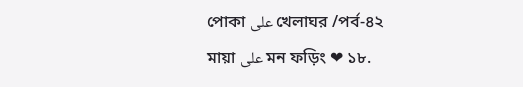পোকা على খেলাঘর /পর্ব-৪২
মায়া على মন ফড়িং ❤ ১৮.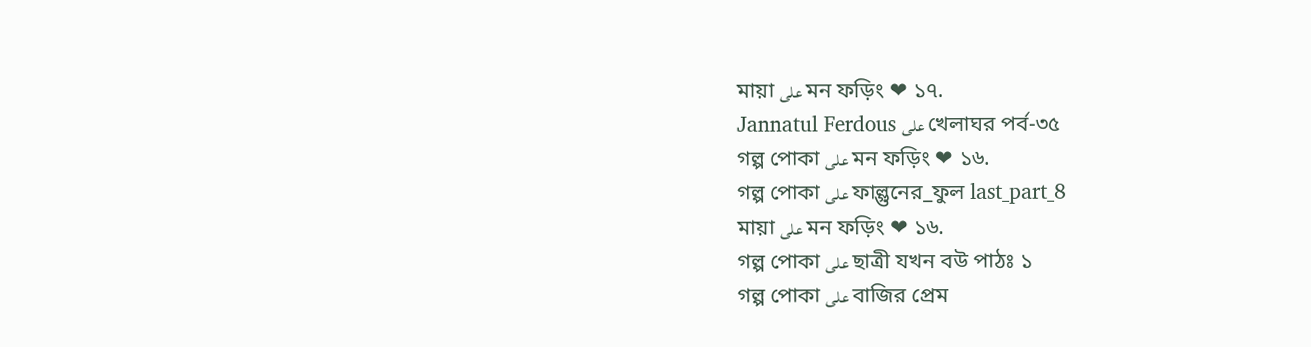মায়া على মন ফড়িং ❤ ১৭.
Jannatul Ferdous على খেলাঘর পর্ব-৩৫
গল্প পোকা على মন ফড়িং ❤ ১৬.
গল্প পোকা على ফাল্গুনের_ফুল last_part_8
মায়া على মন ফড়িং ❤ ১৬.
গল্প পোকা على ছাত্রী যখন বউ পাঠঃ ১
গল্প পোকা على বাজির প্রেম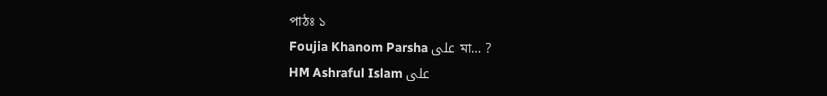পাঠঃ ১
Foujia Khanom Parsha على মা… ?
HM Ashraful Islam على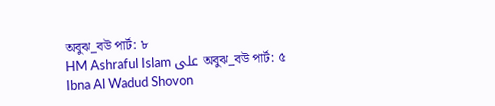অবুঝ_বউ পার্ট: ৮
HM Ashraful Islam على অবুঝ_বউ পার্ট: ৫
Ibna Al Wadud Shovon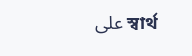على স্বার্থ